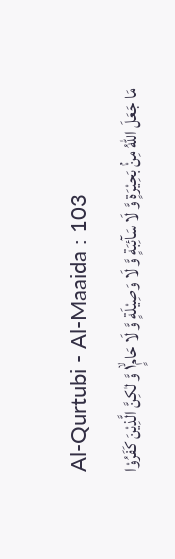Al-Qurtubi - Al-Maaida : 103
مَا جَعَلَ اللّٰهُ مِنْۢ بَحِیْرَةٍ وَّ لَا سَآئِبَةٍ وَّ لَا وَصِیْلَةٍ وَّ لَا حَامٍ١ۙ وَّ لٰكِنَّ الَّذِیْنَ كَفَرُوْا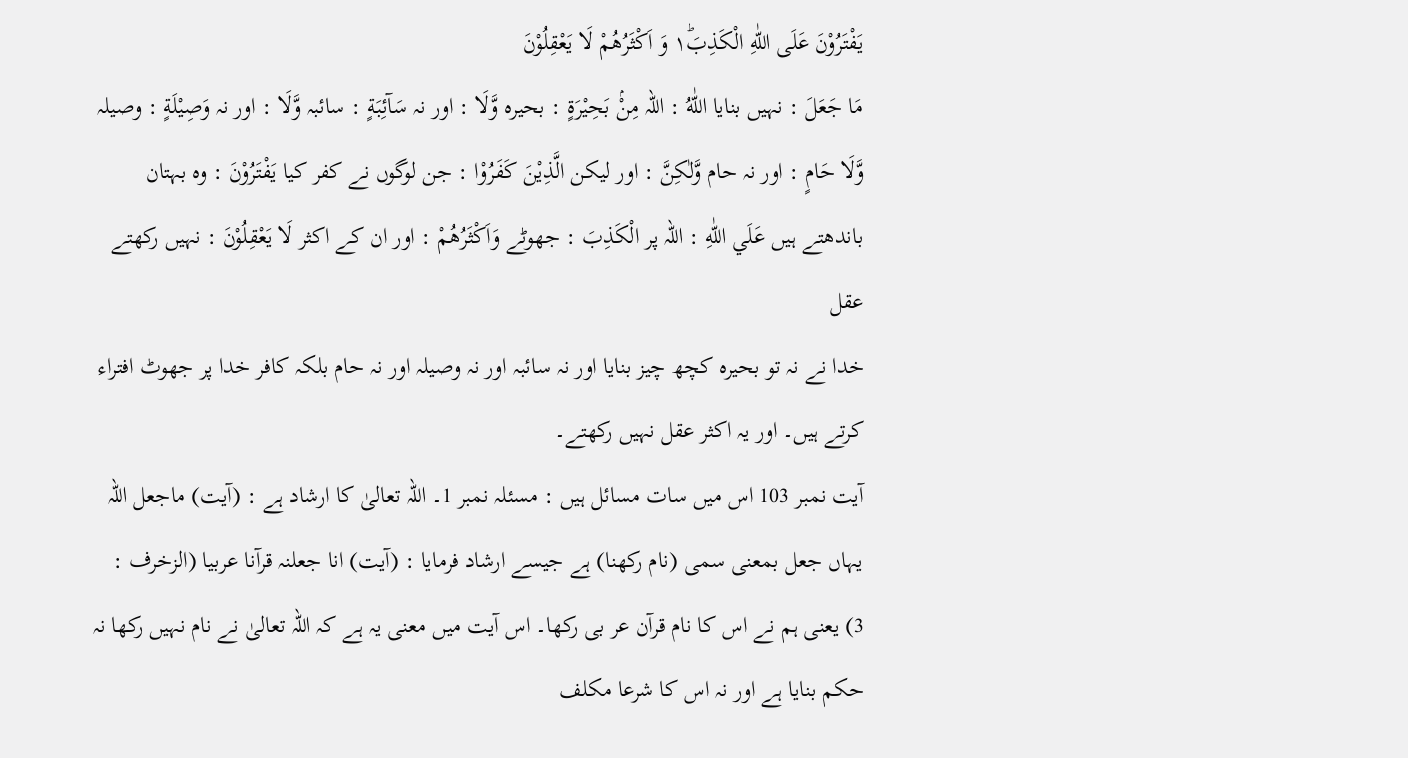یَفْتَرُوْنَ عَلَى اللّٰهِ الْكَذِبَ١ؕ وَ اَكْثَرُهُمْ لَا یَعْقِلُوْنَ
مَا جَعَلَ : نہیں بنایا اللّٰهُ : اللہ مِنْۢ بَحِيْرَةٍ : بحیرہ وَّلَا : اور نہ سَآئِبَةٍ : سائبہ وَّلَا : اور نہ وَصِيْلَةٍ : وصیلہ وَّلَا حَامٍ : اور نہ حام وَّلٰكِنَّ : اور لیکن الَّذِيْنَ كَفَرُوْا : جن لوگوں نے کفر کیا يَفْتَرُوْنَ : وہ بہتان باندھتے ہیں عَلَي اللّٰهِ : اللہ پر الْكَذِبَ : جھوٹے وَاَكْثَرُهُمْ : اور ان کے اکثر لَا يَعْقِلُوْنَ : نہیں رکھتے عقل
خدا نے نہ تو بحیرہ کچھ چیز بنایا اور نہ سائبہ اور نہ وصیلہ اور نہ حام بلکہ کافر خدا پر جھوٹ افتراء کرتے ہیں۔ اور یہ اکثر عقل نہیں رکھتے۔
آیت نمبر 103 اس میں سات مسائل ہیں : مسئلہ نمبر 1۔ اللہ تعالیٰ کا ارشاد ہے : (آیت) ماجعل اللہ یہاں جعل بمعنی سمی (نام رکھنا) ہے جیسے ارشاد فرمایا : (آیت) انا جعلنہ قرآنا عربیا (الزخرف : 3) یعنی ہم نے اس کا نام قرآن عر بی رکھا۔ اس آیت میں معنی یہ ہے کہ اللہ تعالیٰ نے نام نہیں رکھا نہ حکم بنایا ہے اور نہ اس کا شرعا مکلف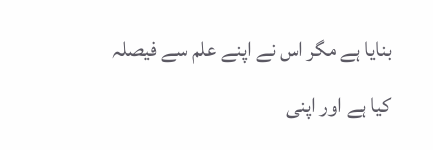بنایا ہے مگر اس نے اپنے علم سے فیصلہ کیا ہے اور اپنی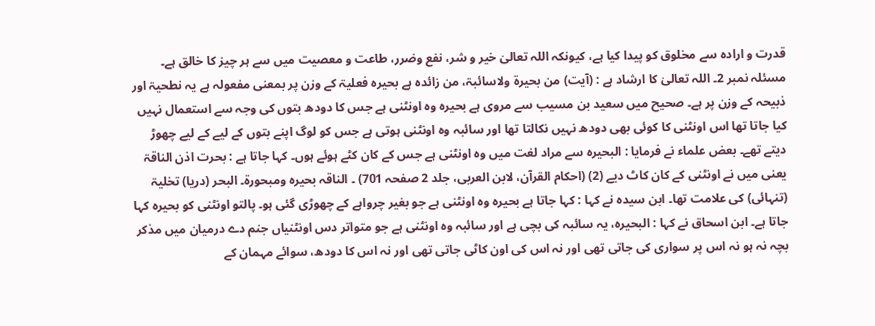قدرت و ارادہ سے مخلوق کو پیدا کیا ہے، کیونکہ اللہ تعالیٰ خیر و شر، نفع وضرر، طاعت و معصیت میں سے ہر چیز کا خالق ہے۔ مسئلہ نمبر 2۔ اللہ تعالیٰ کا ارشاد ہے : (آیت) من بحیرۃ ولاسائبۃ، من زائدہ ہے بحیرہ فعلیۃ کے وزن پر بمعنی مفعولہ ہے یہ نطحیۃ اور ذبیحہ کے وزن پر ہے۔ صحیح میں سعید بن مسیب سے مروی ہے بحیرہ وہ اونٹنی ہے جس کا دودھ بتوں کی وجہ سے استعمال نہیں کیا جاتا تھا اس اونٹنی کا کوئی بھی دودھ نہیں نکالتا تھا اور سائبہ وہ اونٹنی ہوتی ہے جس کو لوگ اپنے بتوں کے لیے کے لیے چھوڑ دیتے تھے۔ بعض علماء نے فرمایا : البحیرہ سے مراد لغت میں وہ اونٹنی ہے جس کے کان کٹے ہوئے ہوں۔ کہا جاتا ہے : بحرت اذن الناقۃ یعنی میں نے اونٹنی کے کان کاٹ دیے (2) (احکام القرآن، لابن العربی، جلد 2 صفحہ 701) ۔ الناقہ بحیرہ ومبحورۃ۔ البحر (دریا) تخلیۃ (تنہائی) کی علامت تھا۔ ابن سیدہ نے کہا : کہا جاتا ہے بحیرہ وہ اونٹنی ہے جو بغیر چرواہے کے چھوڑی گئی ہو۔ پالتو اونٹنی کو بحیرہ کہا جاتا ہے۔ ابن اسحاق نے کہا : البحیرہ، یہ سائبہ کی بچی ہے اور سائبہ وہ اونٹنی ہے جو متواتر دس اونٹنیاں جنم دے درمیان میں مذکر بچہ نہ ہو نہ اس پر سواری کی جاتی تھی اور نہ اس کی اون کاٹی جاتی تھی اور نہ اس کا دودھ، سوائے مہمان کے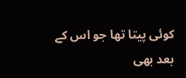کوئی پیتا تھا جو اس کے بعد بھی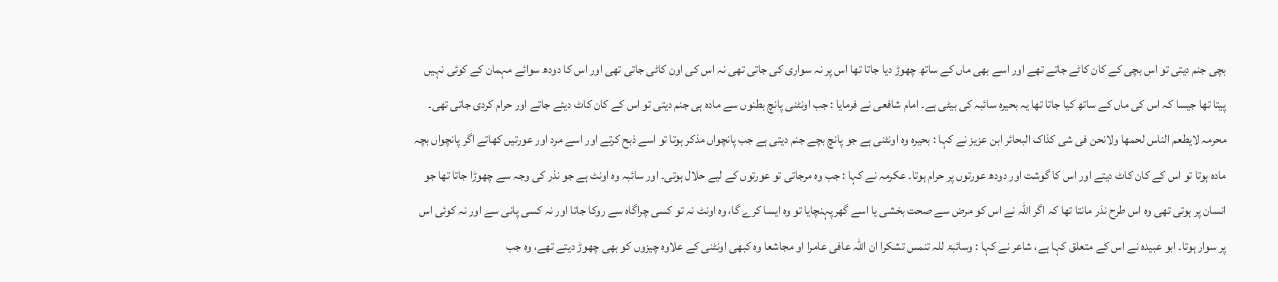بچی جنم دیتی تو اس بچی کے کان کاٹے جاتے تھے اور اسے بھی ماں کے ساتھ چھوڑ دیا جاتا تھا اس پر نہ سواری کی جاتی تھی نہ اس کی اون کاٹی جاتی تھی اور اس کا دودھ سوائے مہمان کے کوئی نہیں پیتا تھا جیسا کہ اس کی ماں کے ساتھ کیا جاتا تھا یہ بحیرہ سائبہ کی بیٹی ہے۔ امام شافعی نے فرمایا : جب اونٹنی پانچ بطنوں سے مادہ ہی جنم دیتی تو اس کے کان کاٹ دیئے جاتے اور حرام کردی جاتی تھی۔ محرمہ لایطعم الناس لحمھا ولانحن فی شی کذاک البحائر ابن عزیز نے کہا : بحیرہ وہ اونٹنی ہے جو پانچ بچے جنم دیتی ہے جب پانچواں مذکر ہوتا تو اسے ذبح کرتے اور اسے مرد اور عورتیں کھاتے اگر پانچواں بچہ مادہ ہوتا تو اس کے کان کاٹ دیتے اور اس کا گوشت اور دودھ عورتوں پر حرام ہوتا۔ عکرمہ نے کہا : جب وہ مرجاتی تو عورتوں کے لیے حلال ہوتی۔ اور سائبہ وہ اونٹ ہے جو نذر کی وجہ سے چھوڑا جاتا تھا جو انسان پر ہوتی تھی وہ اس طرح نذر مانتا تھا کہ اگر اللہ نے اس کو مرض سے صحت بخشی یا اسے گھرپہنچایا تو وہ ایسا کرے گا، وہ اونٹ نہ تو کسی چراگاہ سے روکا جاتا اور نہ کسی پانی سے اور نہ کوئی اس پر سوار ہوتا۔ ابو عبیدہ نے اس کے متعلق کہا ہے، شاعر نے کہا : وسائبۃ للہ تنمس تشکرا ان اللہ عافی عامرا او مجاشعا وہ کبھی اونٹنی کے علاوہ چیزوں کو بھی چھوڑ دیتے تھے، وہ جب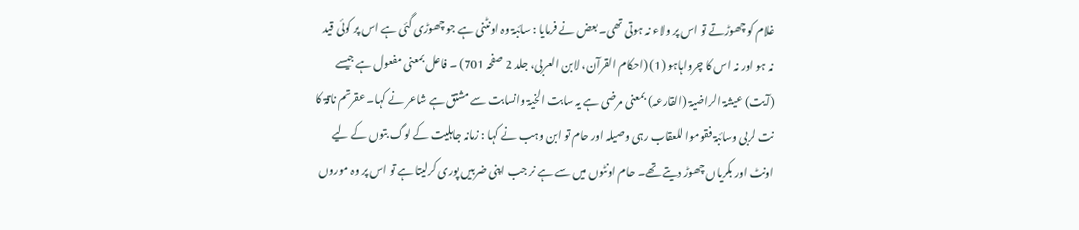غلام کو چھوڑتے تو اس پر ولاء نہ ہوتی تھی۔ بعض نے فرمایا : سائبۃ وہ اونٹنی ہے جو چھوڑی گئی ہے اس پر کوئی قید نہ ہو اور نہ اس کا چرواہاہو (1) (احکام القرآن، لابن العربی، جلد 2 صفحہ 701) ۔ فاعل بمعنی مفعول ہے جیسے (آیت) عیشۃ الراضیۃ (القارعہ) بمعنی مرضی ہے یہ سابت الخیۃ وانسابت سے مشتق ہے شاعر نے کہا۔ عقرتم ناقۃ کا نت لربی وسائبۃ فقوموا للعقاب رہی وصیلہ اور حام تو ابن وہب نے کہا : زمانہ جاہلیت کے لوگ بتوں کے لیے اونٹ اور بکریاں چھوڑ دیتے تھے۔ حام اونٹوں میں سے ہے نر جب اپنی ضربیں پوری کرلیتا ہے تو اس پر وہ موروں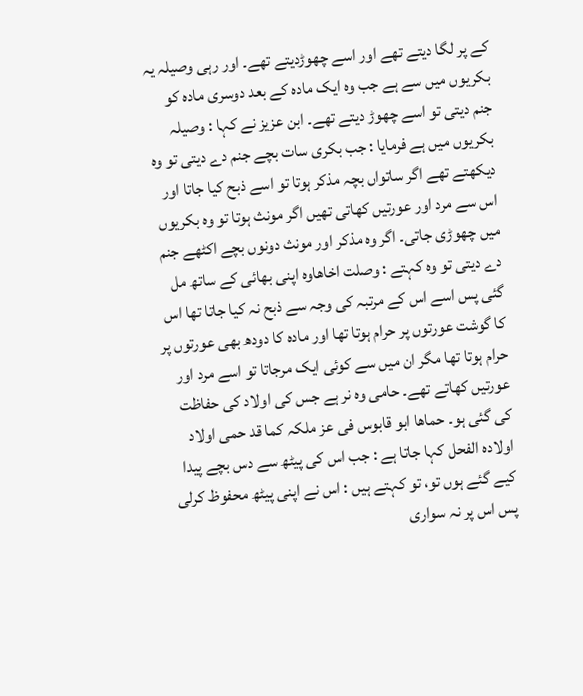کے پر لگا دیتے تھے اور اسے چھوڑدیتے تھے۔ اور رہی وصیلہ یہ بکریوں میں سے ہے جب وہ ایک مادہ کے بعد دوسری مادہ کو جنم دیتی تو اسے چھوڑ دیتے تھے۔ ابن عزیز نے کہا : وصیلہ بکریوں میں ہے فرمایا : جب بکری سات بچے جنم دے دیتی تو وہ دیکھتے تھے اگر ساتواں بچہ مذکر ہوتا تو اسے ذبح کیا جاتا اور اس سے مرد اور عورتیں کھاتی تھیں اگر مونث ہوتا تو وہ بکریوں میں چھوڑی جاتی۔ اگر وہ مذکر اور مونث دونوں بچے اکٹھے جنم دے دیتی تو وہ کہتے : وصلت اخاھاوہ اپنی بھائی کے ساتھ مل گئی پس اسے اس کے مرتبہ کی وجہ سے ذبح نہ کیا جاتا تھا اس کا گوشت عورتوں پر حرام ہوتا تھا اور مادہ کا دودھ بھی عورتوں پر حرام ہوتا تھا مگر ان میں سے کوئی ایک مرجاتا تو اسے مرد اور عورتیں کھاتے تھے۔ حامی وہ نر ہے جس کی اولاد کی حفاظت کی گئی ہو۔ حماھا ابو قابوس فی عز ملکہ کما قد حمی اولاد اولادہ الفحل کہا جاتا ہے : جب اس کی پیٹھ سے دس بچے پیدا کیے گئے ہوں تو، تو کہتے ہیں : اس نے اپنی پیٹھ محفوظ کرلی پس اس پر نہ سواری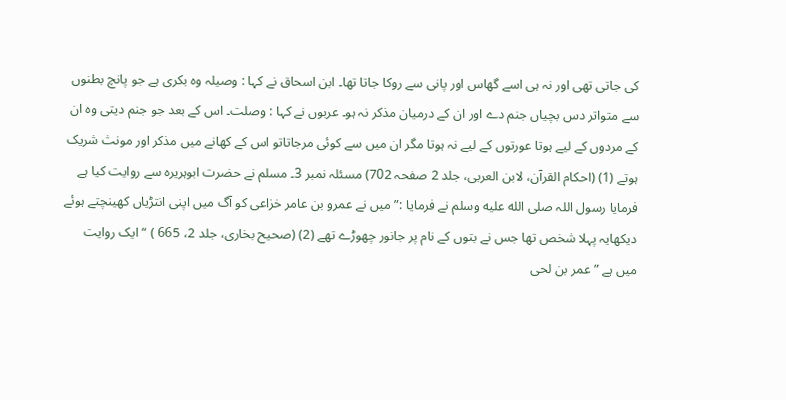کی جاتی تھی اور نہ ہی اسے گھاس اور پانی سے روکا جاتا تھا۔ ابن اسحاق نے کہا : وصیلہ وہ بکری ہے جو پانچ بطنوں سے متواتر دس بچیاں جنم دے اور ان کے درمیان مذکر نہ ہو۔ عربوں نے کہا : وصلت۔ اس کے بعد جو جنم دیتی وہ ان کے مردوں کے لیے ہوتا عورتوں کے لیے نہ ہوتا مگر ان میں سے کوئی مرجاتاتو اس کے کھانے میں مذکر اور مونث شریک ہوتے (1) (احکام القرآن، لابن العربی، جلد 2 صفحہ 702) مسئلہ نمبر 3۔ مسلم نے حضرت ابوہریرہ سے روایت کیا ہے فرمایا رسول اللہ صلى الله عليه وسلم نے فرمایا :” میں نے عمرو بن عامر خزاعی کو آگ میں اپنی انتڑیاں کھینچتے ہوئے دیکھایہ پہلا شخص تھا جس نے بتوں کے نام پر جانور چھوڑے تھے (2) (صحیح بخاری، جلد 2، 665 ) “ ایک روایت میں ہے ” عمر بن لحی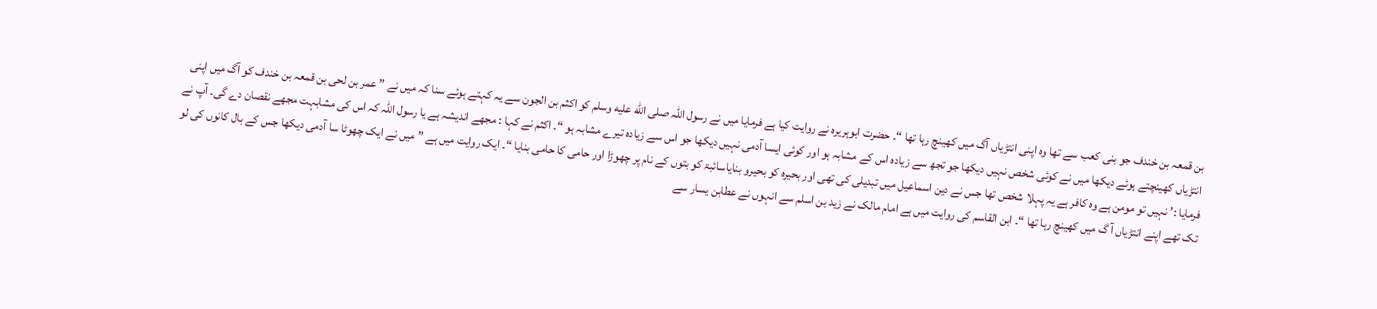بن قمعہ بن خندف جو بنی کعب سے تھا وہ اپنی انتڑیاں آگ میں کھینچ رہا تھا “۔ حضرت ابوہریرہ نے روایت کیا ہے فرمایا میں نے رسول اللہ صلى الله عليه وسلم کو اکثم بن الجون سے یہ کہتے ہوئے سنا کہ میں نے ” عمر بن لحی بن قمعہ بن خندف کو آگ میں اپنی انتڑیاں کھینچتے ہوئے دیکھا میں نے کوئی شخص نہیں دیکھا جو تجھ سے زیادہ اس کے مشابہ ہو اور کوئی ایسا آدمی نہیں دیکھا جو اس سے زیادہ تیرے مشابہ ہو “۔ اکثم نے کہا : مجھے اندیشہ ہے یا رسول اللہ کہ اس کی مشابہت مجھے نقصان دے گی۔ آپ نے فرمایا :’ نہیں تو مومن ہے وہ کافر ہے یہ پہلا شخص تھا جس نے دین اسماعیل میں تبدیلی کی تھی اور بحیرہ کو بحیرو بنایاسائبۃ کو بتوں کے نام پر چھوڑا اور حامی کا حامی بنایا “۔ ایک روایت میں ہے ” میں نے ایک چھوٹا سا آدمی دیکھا جس کے بال کانوں کی لو تک تھے اپنے انتڑیاں آ گ میں کھینچ رہا تھا “۔ ابن القاسم کی روایت میں ہے امام مالک نے زید بن اسلم سے انہوں نے عطابن یسار سے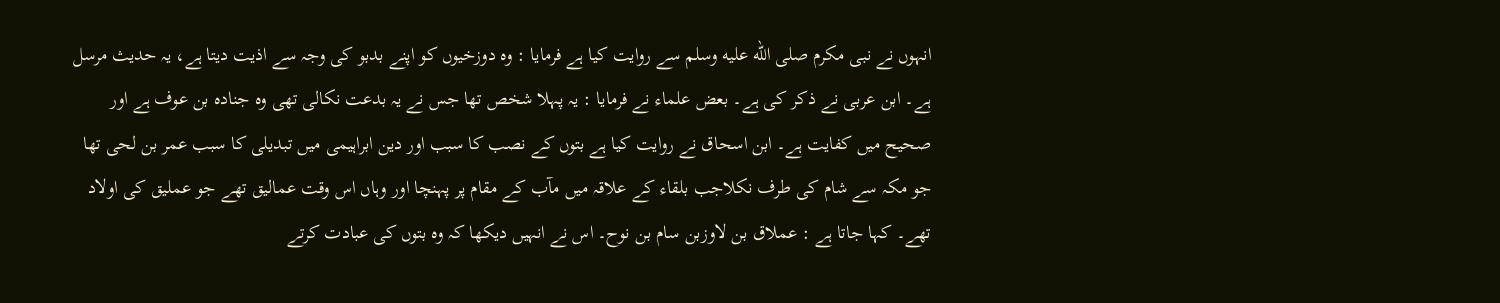انہوں نے نبی مکرم صلى الله عليه وسلم سے روایت کیا ہے فرمایا : وہ دوزخیوں کو اپنے بدبو کی وجہ سے اذیت دیتا ہے، یہ حدیث مرسل ہے۔ ابن عربی نے ذکر کی ہے۔ بعض علماء نے فرمایا : یہ پہلا شخص تھا جس نے یہ بدعت نکالی تھی وہ جنادہ بن عوف ہے اور صحیح میں کفایت ہے۔ ابن اسحاق نے روایت کیا ہے بتوں کے نصب کا سبب اور دین ابراہیمی میں تبدیلی کا سبب عمر بن لحی تھا جو مکہ سے شام کی طرف نکلاجب بلقاء کے علاقہ میں مآب کے مقام پر پہنچا اور وہاں اس وقت عمالیق تھے جو عملیق کی اولاد تھے۔ کہا جاتا ہے : عملاق بن لاوزبن سام بن نوح۔ اس نے انہیں دیکھا کہ وہ بتوں کی عبادت کرتے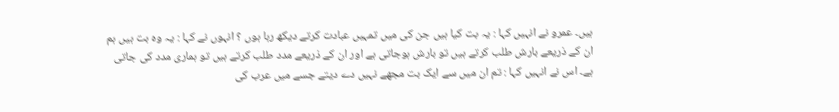ہیں۔ عمرو نے انہیں کہا : یہ بت کیا ہیں جن کی میں تمہیں عبادت کرتے دیکھ رہا ہوں ؟ انہوں نے کہا : یہ وہ بت ہیں ہم ان کے ذریعے بارش طلب کرتے ہیں تو بارش ہوجاتی ہے اور ان کے ذریعے مدد طلب کرتے ہیں تو ہماری مدد کی جاتی ہے۔ اس نے انہیں کہا : تم ان میں سے ایک بت مجھے نہیں دے دیتے جسے میں عرب کی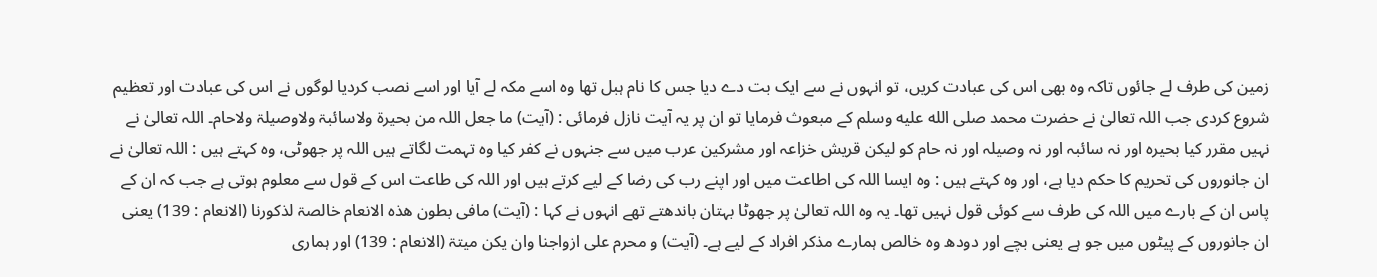زمین کی طرف لے جائوں تاکہ وہ بھی اس کی عبادت کریں، تو انہوں نے سے ایک بت دے دیا جس کا نام ہبل تھا وہ اسے مکہ لے آیا اور اسے نصب کردیا لوگوں نے اس کی عبادت اور تعظیم شروع کردی جب اللہ تعالیٰ نے حضرت محمد صلى الله عليه وسلم کے مبعوث فرمایا تو ان پر یہ آیت نازل فرمائی : (آیت) ما جعل اللہ من بحیرۃ ولاسائبۃ ولاوصیلۃ ولاحام۔ اللہ تعالیٰ نے نہیں مقرر کیا بحیرہ اور نہ سائبہ اور نہ وصیلہ اور نہ حام کو لیکن قریش خزاعہ اور مشرکین عرب میں سے جنہوں نے کفر کیا وہ تہمت لگاتے ہیں اللہ پر جھوٹی، وہ کہتے ہیں : اللہ تعالیٰ نے ان جانوروں کی تحریم کا حکم دیا ہے، اور وہ کہتے ہیں : وہ ایسا اللہ کی اطاعت میں اور اپنے رب کی رضا کے لیے کرتے ہیں اور اللہ کی طاعت اس کے قول سے معلوم ہوتی ہے جب کہ ان کے پاس ان کے بارے میں اللہ کی طرف سے کوئی قول نہیں تھا۔ یہ وہ اللہ تعالیٰ پر جھوٹا بہتان باندھتے تھے انہوں نے کہا : (آیت) مافی بطون ھذہ الانعام خالصۃ لذکورنا (الانعام : 139) یعنی ان جانوروں کے پیٹوں میں جو ہے یعنی بچے اور دودھ وہ خالص ہمارے مذکر افراد کے لیے ہے۔ (آیت) و محرم علی ازواجنا وان یکن میتۃ (الانعام : 139) اور ہماری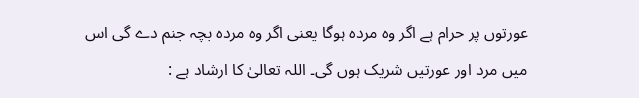عورتوں پر حرام ہے اگر وہ مردہ ہوگا یعنی اگر وہ مردہ بچہ جنم دے گی اس میں مرد اور عورتیں شریک ہوں گی۔ اللہ تعالیٰ کا ارشاد ہے :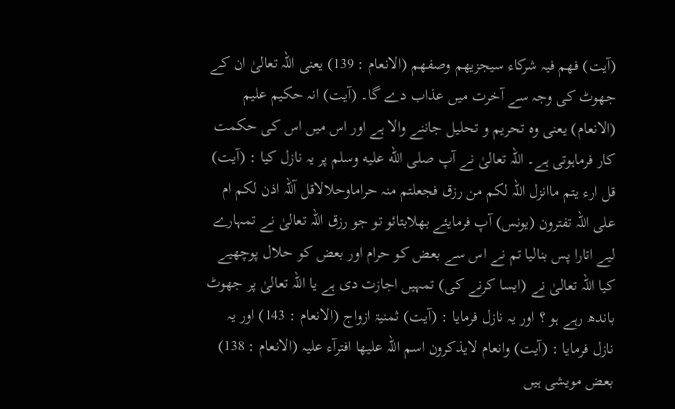(آیت) فھم فیہ شرکاء سیجزیھم وصفھم (الانعام : 139) یعنی اللہ تعالیٰ ان کے جھوٹ کی وجہ سے آخرت میں عذاب دے گا۔ (آیت) انہ حکیم علیم (الانعام) یعنی وہ تحریم و تحلیل جاننے والا ہے اور اس میں اس کی حکمت کار فرماہوتی ہے۔ اللہ تعالیٰ نے آپ صلى الله عليه وسلم پر یہ نازل کیا : (آیت) قل ارء یتم ماانزل اللہ لکم من رزق فجعلتم منہ حراماوحلالاقل آللہ اذن لکم ام علی اللہ تفترون (یونس) آپ فرمایئے بھلابتائو تو جو رزق اللہ تعالیٰ نے تمہارے لیے اتارا پس بنالیا تم نے اس سے بعض کو حرام اور بعض کو حلال پوچھیے کیا اللہ تعالیٰ نے (ایسا کرنے کی) تمہیں اجازت دی ہے یا اللہ تعالیٰ پر جھوٹ باندھ رہے ہو ؟ اور یہ نازل فرمایا : (آیت) ثمنیۃ ازواج (الانعام : 143) اور یہ نازل فرمایا : (آیت) وانعام لایذکرون اسم اللہ علیھا افترآء علیہ (الانعام : 138) بعض مویشی ہیں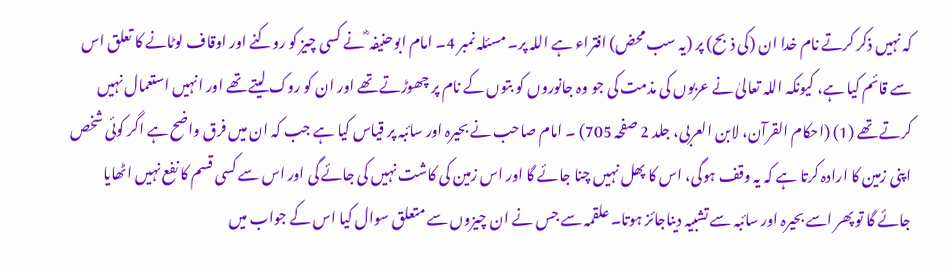کہ نہیں ذکر کرتے نام خدا ان (کی ذبح) پر (یہ سب محض) افتراء ہے اللہ پر۔ مسئلہ نمبر 4۔ امام ابوحنیفہ ؓ نے کسی چیز کو روکنے اور اوقاف لوٹانے کا تعلق اس سے قائم کیا ہے، کیونکہ اللہ تعالیٰ نے عربوں کی مذمت کی جو وہ جانوروں کو بتوں کے نام پر چھوڑتے تھے اور ان کو روک لیتے تھے اور انہیں استعمال نہیں کرتے تھے (1) (احکام القرآن، لابن العربی، جلد 2 صفحہ 705) ۔ امام صاحب نے بحیرہ اور سائبہ پر قیاس کیا ہے جب کہ ان میں فرق واضح ہے اگر کوئی شخص اپنی زمین کا ارادہ کرتا ہے کہ یہ وقف ہوگی، اس کا پھل نہیں چنا جائے گا اور اس زمین کی کاشت نہیں کی جائے گی اور اس سے کسی قسم کا نفع نہیں اٹھایا جائے گا تو پھر اسے بحیرہ اور سائبہ سے تشبیہ دیناجائز ہوتا۔ علقمہ سے جس نے ان چیزوں سے متعلق سوال کیا اس کے جواب میں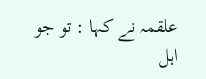علقمہ نے کہا : تو جو اہل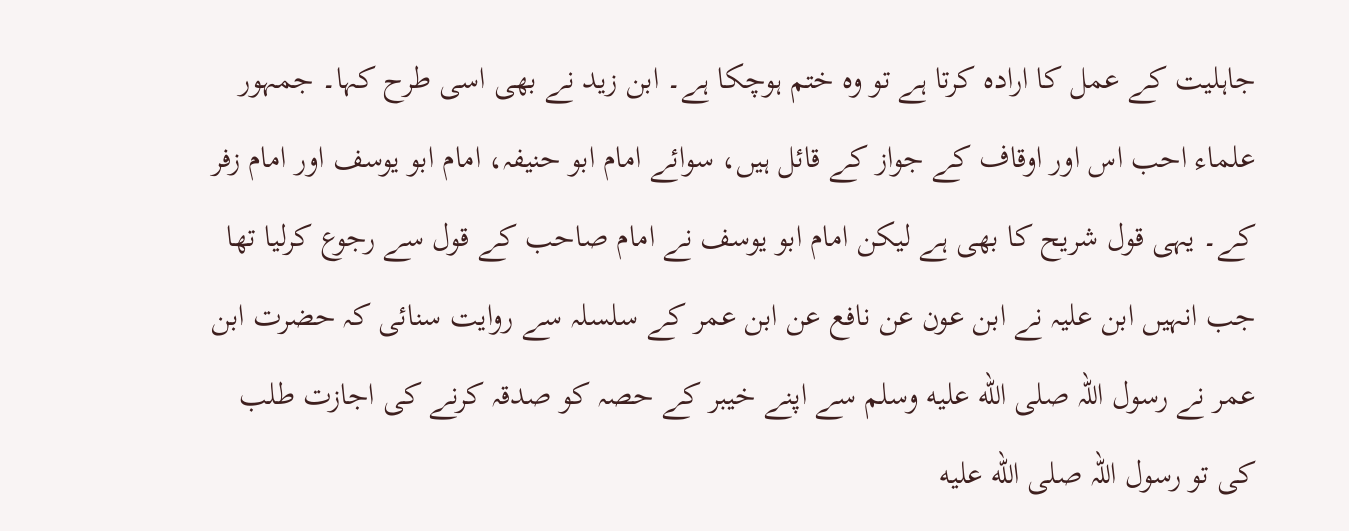جاہلیت کے عمل کا ارادہ کرتا ہے تو وہ ختم ہوچکا ہے۔ ابن زید نے بھی اسی طرح کہا۔ جمہور علماء احب اس اور اوقاف کے جواز کے قائل ہیں، سوائے امام ابو حنیفہ، امام ابو یوسف اور امام زفر کے۔ یہی قول شریح کا بھی ہے لیکن امام ابو یوسف نے امام صاحب کے قول سے رجوع کرلیا تھا جب انہیں ابن علیہ نے ابن عون عن نافع عن ابن عمر کے سلسلہ سے روایت سنائی کہ حضرت ابن عمر نے رسول اللہ صلى الله عليه وسلم سے اپنے خیبر کے حصہ کو صدقہ کرنے کی اجازت طلب کی تو رسول اللہ صلى الله عليه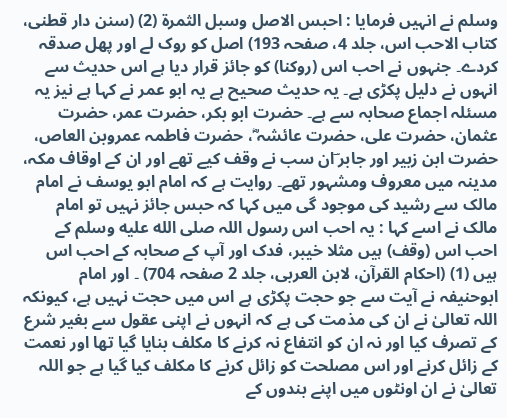وسلم نے انہیں فرمایا : احبس الاصل وسبل الثمرۃ (2) (سنن دار قطنی، کتاب الاحب اس، جلد 4، صفحہ 193) اصل کو روک لے اور پھل صدقہ کردے۔ جنہوں نے احب اس (روکنا) کو جائز قرار دیا ہے اس حدیث سے انہوں نے دلیل پکڑی ہے۔ یہ حدیث صحیح ہے یہ ابو عمر نے کہا ہے نیز یہ مسئلہ اجماع صحابہ سے ہے۔ حضرت ابو بکر، حضرت عمر، حضرت عثمان، حضرت علی، حضرت عائشہ ؓ، حضرت فاطمہ عمروبن العاص، حضرت ابن زبیر اور جابر ؔان سب نے وقف کیے تھے اور ان کے اوقاف مکہ، مدینہ میں معروف ومشہور تھے۔ روایت ہے کہ امام ابو یوسف نے امام مالک سے رشید کی موجود گی میں کہا کہ حبس جائز نہیں تو امام مالک نے اسے کہا : یہ احب اس رسول اللہ صلى الله عليه وسلم کے احب اس (وقف) ہیں مثلا خیبر، فدک اور آپ کے صحابہ کے احب اس ہیں (1) (احکام القرآن، لابن العربی، جلد 2 صفحہ 704) ۔ اور امام ابوحنیفہ نے آیت سے جو حجت پکڑی ہے اس میں حجت نہیں ہے، کیونکہ اللہ تعالیٰ نے ان کی مذمت کی ہے کہ انہوں نے اپنی عقول سے بغیر شرع کے تصرف کیا اور نہ ان کو انتفاع نہ کرنے کا مکلف بنایا گیا تھا اور نعمت کے زائل کرنے اور اس مصلحت کو زائل کرنے کا مکلف کیا گیا ہے جو اللہ تعالیٰ نے ان اونٹوں میں اپنے بندوں کے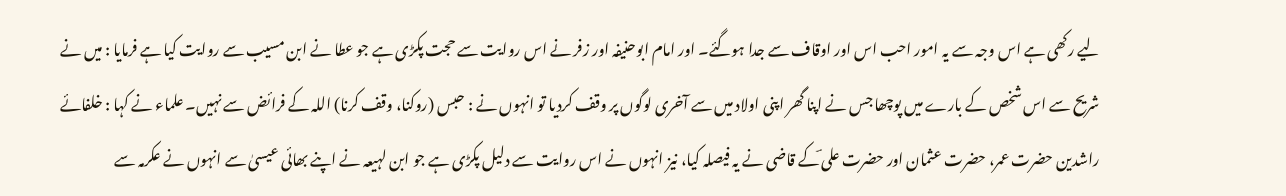لیے رکھی ہے اس وجہ سے یہ امور احب اس اور اوقاف سے جدا ہوگئے۔ اور امام ابوحنیفہ اور زفر نے اس روایت سے حجت پکڑی ہے جو عطا نے ابن مسیب سے روایت کیا ہے فرمایا : میں نے شریح سے اس شخص کے بارے میں پوچھا جس نے اپنا گھر اپنی اولاد میں سے آخری لوگوں پر وقف کردیا تو انہوں نے : حبس (روکنا، وقف کرنا) اللہ کے فرائض سے نہیں۔ علماء نے کہا : خلفائے راشدین حضرت عمر، حضرت عثمان اور حضرت علی ؔکے قاضی نے یہ فیصلہ کیا، نیز انہوں نے اس روایت سے دلیل پکڑی ہے جو ابن لہیعہ نے اپنے بھائی عیسیٰ سے انہوں نے عکرمہ سے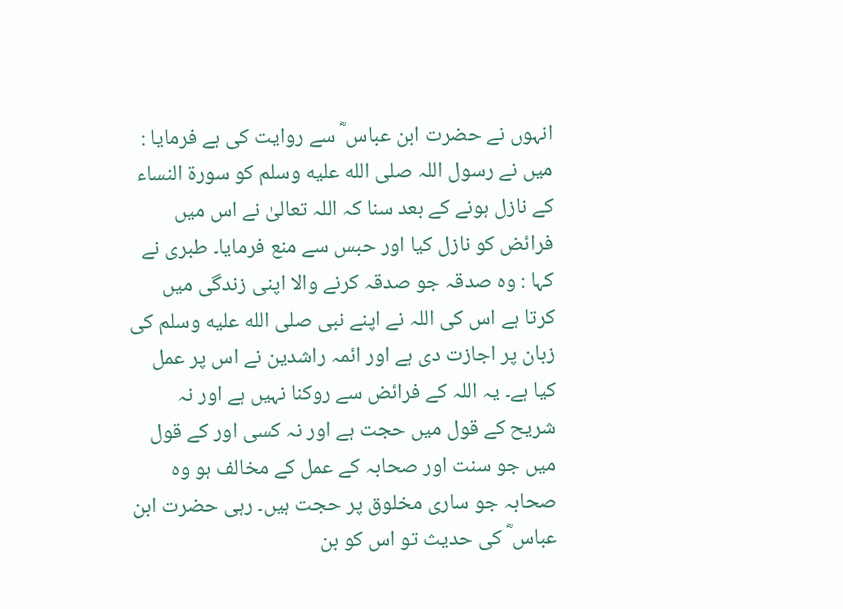انہوں نے حضرت ابن عباس ؓ سے روایت کی ہے فرمایا : میں نے رسول اللہ صلى الله عليه وسلم کو سورة النساء کے نازل ہونے کے بعد سنا کہ اللہ تعالیٰ نے اس میں فرائض کو نازل کیا اور حبس سے منع فرمایا۔ طبری نے کہا : وہ صدقہ جو صدقہ کرنے والا اپنی زندگی میں کرتا ہے اس کی اللہ نے اپنے نبی صلى الله عليه وسلم کی زبان پر اجازت دی ہے اور ائمہ راشدین نے اس پر عمل کیا ہے۔ یہ اللہ کے فرائض سے روکنا نہیں ہے اور نہ شریح کے قول میں حجت ہے اور نہ کسی اور کے قول میں جو سنت اور صحابہ کے عمل کے مخالف ہو وہ صحابہ جو ساری مخلوق پر حجت ہیں۔ رہی حضرت ابن عباس ؓ کی حدیث تو اس کو بن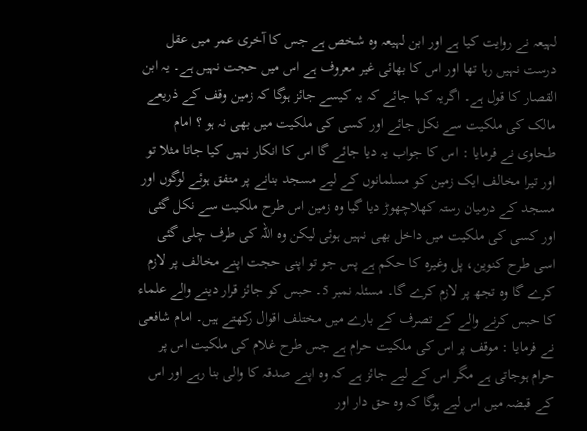لہیعہ نے روایت کیا ہے اور ابن لہیعہ وہ شخص ہے جس کا آخری عمر میں عقل درست نہیں رہا تھا اور اس کا بھائی غیر معروف ہے اس میں حجت نہیں ہے۔ یہ ابن القصار کا قول ہے۔ اگریہ کہا جائے کہ یہ کیسے جائز ہوگا کہ زمین وقف کے ذریعے مالک کی ملکیت سے نکل جائے اور کسی کی ملکیت میں بھی نہ ہو ؟ امام طحاوی نے فرمایا : اس کا جواب یہ دیا جائے گا اس کا انکار نہیں کیا جاتا مثلا تو اور تیرا مخالف ایک زمین کو مسلمانوں کے لیے مسجد بنانے پر متفق ہوئے لوگوں اور مسجد کے درمیان رستہ کھلاچھوڑ دیا گیا وہ زمین اس طرح ملکیت سے نکل گئی اور کسی کی ملکیت میں داخل بھی نہیں ہوئی لیکن وہ اللہ کی طرف چلی گئی اسی طرح کنوین، پل وغیرہ کا حکم ہے پس جو تو اپنی حجت اپنے مخالف پر لازم کرے گا وہ تجھ پر لازم کرے گا۔ مسئلہ نمبر 5۔ حبس کو جائز قرار دینے والے علماء کا حبس کرنے والے کے تصرف کے بارے میں مختلف اقوال رکھتے ہیں۔ امام شافعی نے فرمایا : موقف پر اس کی ملکیت حرام ہے جس طرح غلام کی ملکیت اس پر حرام ہوجاتی ہے مگر اس کے لیے جائز ہے کہ وہ اپنے صدقہ کا والی بنا رہے اور اس کے قبضہ میں اس لیے ہوگا کہ وہ حق دار اور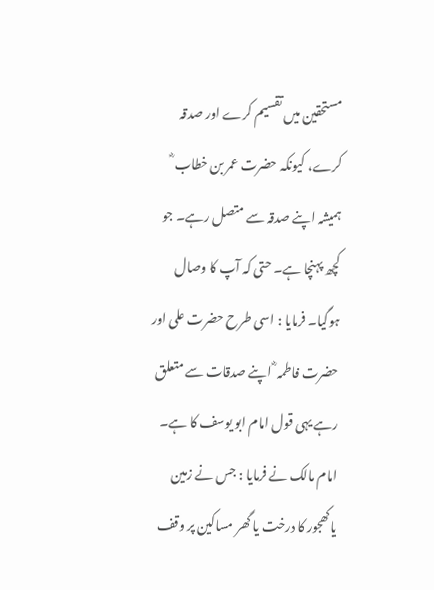مستحقین میں تقسیم کرے اور صدقہ کرے، کیونکہ حضرت عمر بن خطاب ؓ ہمیشہ اپنے صدقہ سے متصل رہے۔ جو کچھ پہنچا ہے۔ حتی کہ آپ کا وصال ہوگیا۔ فرمایا : اسی طرح حضرت علی اور حضرت فاطمہ ؓ اپنے صدقات سے متعلق رہے یہی قول امام ابو یوسف کا ہے۔ امام مالک نے فرمایا : جس نے زمین یاکھجور کا درخت یا گھر مساکین پر وقف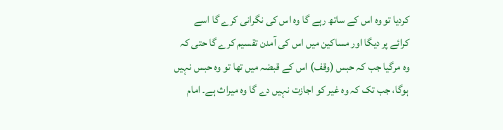کردیا تو وہ اس کے ساتھ رہے گا وہ اس کی نگرانی کرے گا اسے کرائے پر دیگا اور مساکین میں اس کی آمدن تقسیم کرے گا حتی کہ وہ مرگیا جب کہ حبس (وقف) اس کے قبضہ میں تھا تو وہ حبس نہیں ہوگا، جب تک کہ وہ غیر کو اجازت نہیں دے گا وہ میراث ہے۔ امام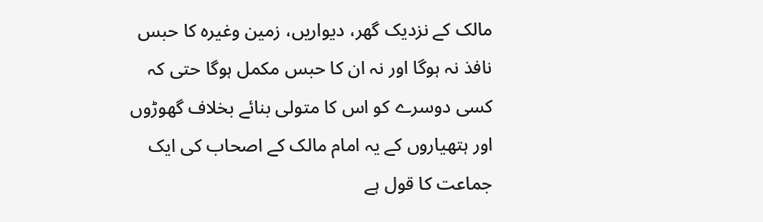مالک کے نزدیک گھر، دیواریں، زمین وغیرہ کا حبس نافذ نہ ہوگا اور نہ ان کا حبس مکمل ہوگا حتی کہ کسی دوسرے کو اس کا متولی بنائے بخلاف گھوڑوں اور ہتھیاروں کے یہ امام مالک کے اصحاب کی ایک جماعت کا قول ہے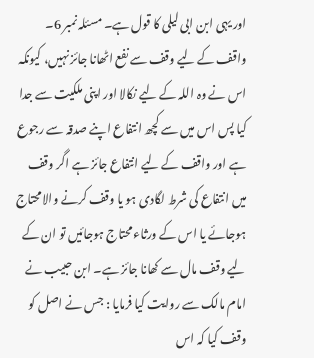اور یہی ابن ابی لیلی کا قول ہے۔ مسئلہ نمبر 6۔ واقف کے لیے وقف سے نفع اٹھانا جائز نہیں، کیونکہ اس نے وہ اللہ کے لیے نکالا اور اپنی ملکیت سے جدا کیا پس اس میں سے کچھ انتفاع اپنے صدقہ سے رجوع ہے اور واقف کے لیے انتفاع جائز ہے اگر وقف میں انتفاع کی شرط لگادی ہو یا وقف کرنے والامحتاج ہوجائے یا اس کے ورثاء محتاج ہوجائیں تو ان کے لیے وقف مال سے کھانا جائز ہے۔ ابن حبیب نے امام مالک سے روایت کیا فرمایا : جس نے اصل کو وقف کیا کہ اس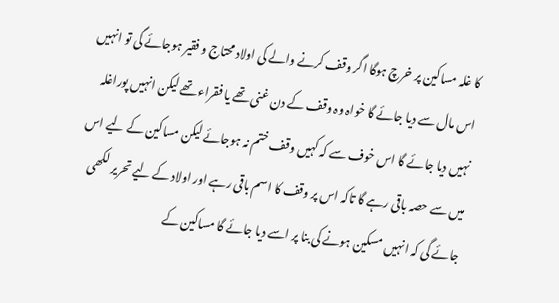کا غلہ مساکین پر خرچ ہوگا اگر وقف کرنے والے کی اولاد محتاج و فقیر ہوجائے گی تو انہیں اس مال سے دیا جائے گا خواہ وہ وقف کے دن غنی تھے یا فقراء تھے لیکن انہیں پوراغلہ نہیں دیا جائے گا اس خوف سے کہ کہیں وقف ختم نہ ہوجائے لیکن مساکین کے لیے اس میں سے حصہ باقی رہے گا تاکہ اس پر وقف کا اسم باقی رہے اور اولاد کے لیے تحریر لکھی جائے گی کہ انہیں مسکین ہونے کی بنا پر اسے دیا جائے گا مساکین کے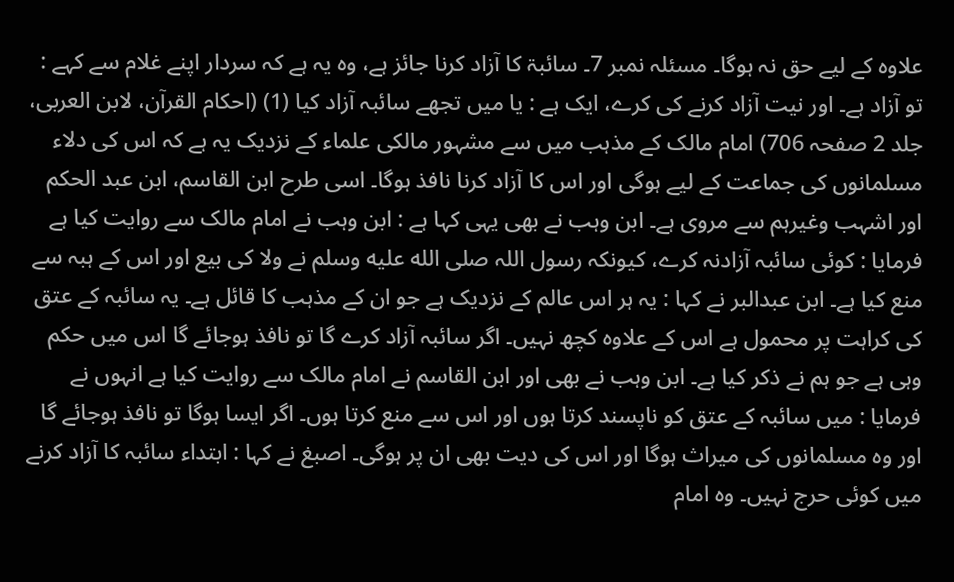علاوہ کے لیے حق نہ ہوگا۔ مسئلہ نمبر 7۔ سائبۃ کا آزاد کرنا جائز ہے، وہ یہ ہے کہ سردار اپنے غلام سے کہے : تو آزاد ہے۔ اور نیت آزاد کرنے کی کرے، ایک ہے : یا میں تجھے سائبہ آزاد کیا (1) (احکام القرآن، لابن العربی، جلد 2 صفحہ 706) امام مالک کے مذہب میں سے مشہور مالکی علماء کے نزدیک یہ ہے کہ اس کی دلاء مسلمانوں کی جماعت کے لیے ہوگی اور اس کا آزاد کرنا نافذ ہوگا۔ اسی طرح ابن القاسم، ابن عبد الحکم اور اشہب وغیرہم سے مروی ہے۔ ابن وہب نے بھی یہی کہا ہے : ابن وہب نے امام مالک سے روایت کیا ہے فرمایا : کوئی سائبہ آزادنہ کرے، کیونکہ رسول اللہ صلى الله عليه وسلم نے ولا کی بیع اور اس کے ہبہ سے منع کیا ہے۔ ابن عبدالبر نے کہا : یہ ہر اس عالم کے نزدیک ہے جو ان کے مذہب کا قائل ہے۔ یہ سائبہ کے عتق کی کراہت پر محمول ہے اس کے علاوہ کچھ نہیں۔ اگر سائبہ آزاد کرے گا تو نافذ ہوجائے گا اس میں حکم وہی ہے جو ہم نے ذکر کیا ہے۔ ابن وہب نے بھی اور ابن القاسم نے امام مالک سے روایت کیا ہے انہوں نے فرمایا : میں سائبہ کے عتق کو ناپسند کرتا ہوں اور اس سے منع کرتا ہوں۔ اگر ایسا ہوگا تو نافذ ہوجائے گا اور وہ مسلمانوں کی میراث ہوگا اور اس کی دیت بھی ان پر ہوگی۔ اصبغ نے کہا : ابتداء سائبہ کا آزاد کرنے میں کوئی حرج نہیں۔ وہ امام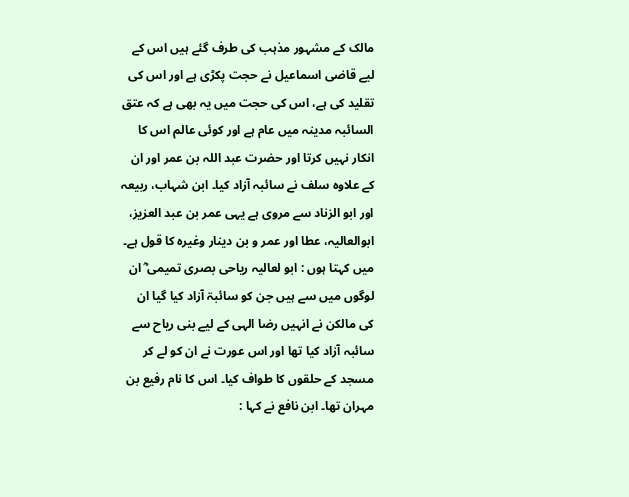مالک کے مشہور مذہب کی طرف گئے ہیں اس کے لیے قاضی اسماعیل نے حجت پکڑی ہے اور اس کی تقلید کی ہے، اس کی حجت میں یہ بھی ہے کہ عتق السائبہ مدینہ میں عام ہے اور کوئی عالم اس کا انکار نہیں کرتا اور حضرت عبد اللہ بن عمر اور ان کے علاوہ سلف نے سائبہ آزاد کیا۔ ابن شہاب، ربیعہ اور ابو الزناد سے مروی ہے یہی عمر بن عبد العزیز، ابوالعالیہ، عطا اور عمر و بن دینار وغیرہ کا قول ہے۔ میں کہتا ہوں : ابو لعالیہ ریاحی بصری تمیمی ؓ ان لوگوں میں سے ہیں جن کو سائبۃ آزاد کیا گیا ان کی مالکن نے انہیں رضا الہی کے لیے بنی ریاح سے سائبہ آزاد کیا تھا اور اس عورت نے ان کو لے کر مسجد کے حلقوں کا طواف کیا۔ اس کا نام رفیع بن مہران تھا۔ ابن نافع نے کہا :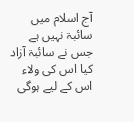آج اسلام میں سائبۃ نہیں ہے جس نے سائبۃ آزاد کیا اس کی ولاء اس کے لیے ہوگی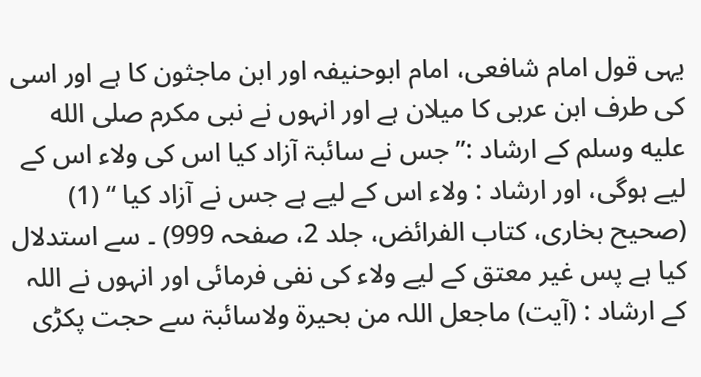یہی قول امام شافعی، امام ابوحنیفہ اور ابن ماجثون کا ہے اور اسی کی طرف ابن عربی کا میلان ہے اور انہوں نے نبی مکرم صلى الله عليه وسلم کے ارشاد :” جس نے سائبۃ آزاد کیا اس کی ولاء اس کے لیے ہوگی، اور ارشاد : ولاء اس کے لیے ہے جس نے آزاد کیا “ (1) (صحیح بخاری، کتاب الفرائض، جلد 2، صفحہ 999) ۔ سے استدلال کیا ہے پس غیر معتق کے لیے ولاء کی نفی فرمائی اور انہوں نے اللہ کے ارشاد : (آیت) ماجعل اللہ من بحیرۃ ولاسائبۃ سے حجت پکڑی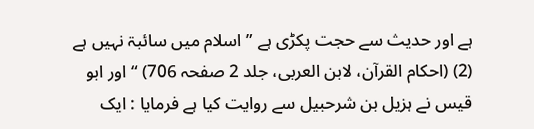ہے اور حدیث سے حجت پکڑی ہے ” اسلام میں سائبۃ نہیں ہے (2) (احکام القرآن، لابن العربی، جلد 2 صفحہ 706) “ اور ابو قیس نے ہزیل بن شرحبیل سے روایت کیا ہے فرمایا : ایک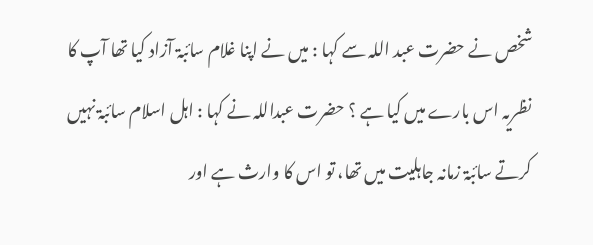شخص نے حضرت عبد اللہ سے کہا : میں نے اپنا غلام سائبۃ آزاد کیا تھا آپ کا نظریہ اس بارے میں کیا ہے ؟ حضرت عبداللہ نے کہا : اہل اسلام سائبۃ نہیں کرتے سائبۃ زمانہ جاہلیت میں تھا، تو اس کا وارث ہے اور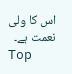اس کا ولی نعمت ہے۔
Top